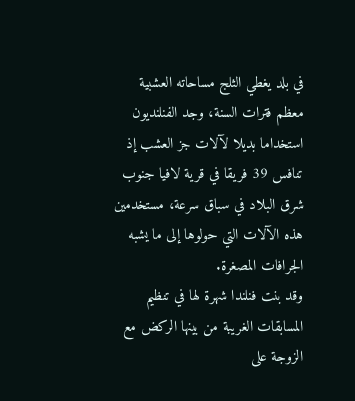في بلد يغطي الثلج مساحاته العشبية معظم فترات السنة، وجد الفنلنديون استخداما بديلا لآلات جز العشب إذ تنافس 39 فريقا في قرية لافيا جنوب شرق البلاد في سباق سرعة، مستخدمين هذه الآلات التي حولوها إلى ما يشبه الجرافات المصغرة.
وقد بنت فنلندا شهرة لها في تنظيم المسابقات الغريبة من بينها الركض مع الزوجة على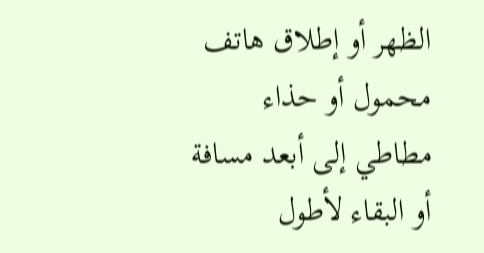الظهر أو إطلاق هاتف محمول أو حذاء مطاطي إلى أبعد مسافة أو البقاء لأطول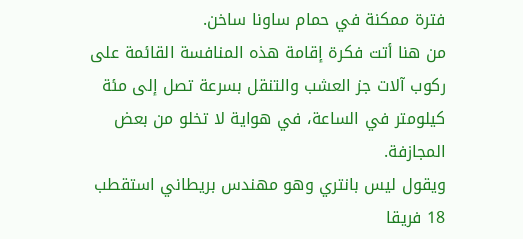فترة ممكنة في حمام ساونا ساخن.
من هنا أتت فكرة إقامة هذه المنافسة القائمة على ركوب آلات جز العشب والتنقل بسرعة تصل إلى مئة كيلومتر في الساعة، في هواية لا تخلو من بعض المجازفة.
ويقول ليس بانتري وهو مهندس بريطاني استقطب 18 فريقا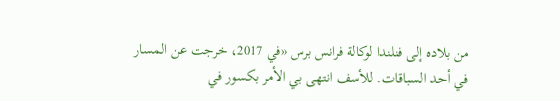من بلاده إلى فنلندا لوكالة فرانس برس «في 2017، خرجت عن المسار في أحد السباقات. للأسف انتهى بي الأمر بكسور في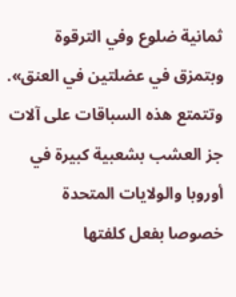ثمانية ضلوع وفي الترقوة وبتمزق في عضلتين في العنق».
وتتمتع هذه السباقات على آلات جز العشب بشعبية كبيرة في أوروبا والولايات المتحدة خصوصا بفعل كلفتها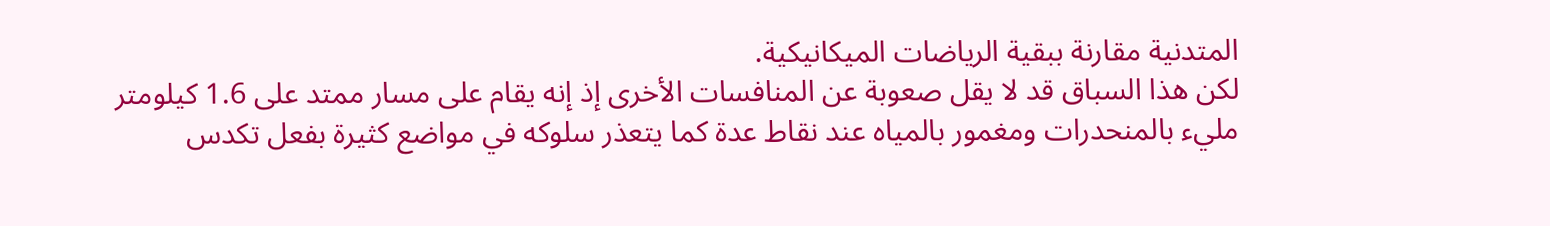المتدنية مقارنة ببقية الرياضات الميكانيكية.
لكن هذا السباق قد لا يقل صعوبة عن المنافسات الأخرى إذ إنه يقام على مسار ممتد على 1.6 كيلومتر مليء بالمنحدرات ومغمور بالمياه عند نقاط عدة كما يتعذر سلوكه في مواضع كثيرة بفعل تكدس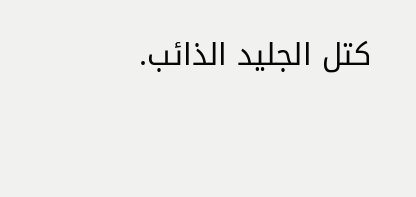كتل الجليد الذائب.